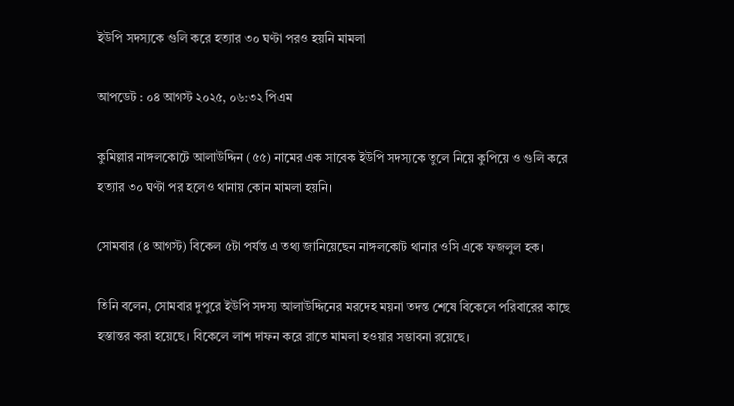ইউপি সদস্যকে গুলি করে হত্যার ৩০ ঘণ্টা পরও হয়নি মামলা

আপডেট : ০৪ আগস্ট ২০২৫, ০৬:৩২ পিএম

কুমিল্লার নাঙ্গলকোটে আলাউদ্দিন (৫৫) নামের এক সাবেক ইউপি সদস্যকে তুলে নিয়ে কুপিয়ে ও গুলি করে হত্যার ৩০ ঘণ্টা পর হলেও থানায় কোন মামলা হয়নি।

সোমবার (৪ আগস্ট) বিকেল ৫টা পর্যন্ত এ তথ্য জানিয়েছেন নাঙ্গলকোট থানার ওসি একে ফজলুল হক।

তিনি বলেন, সোমবার দুপুরে ইউপি সদস্য আলাউদ্দিনের মরদেহ ময়না তদন্ত শেষে বিকেলে পরিবারের কাছে হস্তান্তর করা হয়েছে। বিকেলে লাশ দাফন করে রাতে মামলা হওয়ার সম্ভাবনা রয়েছে।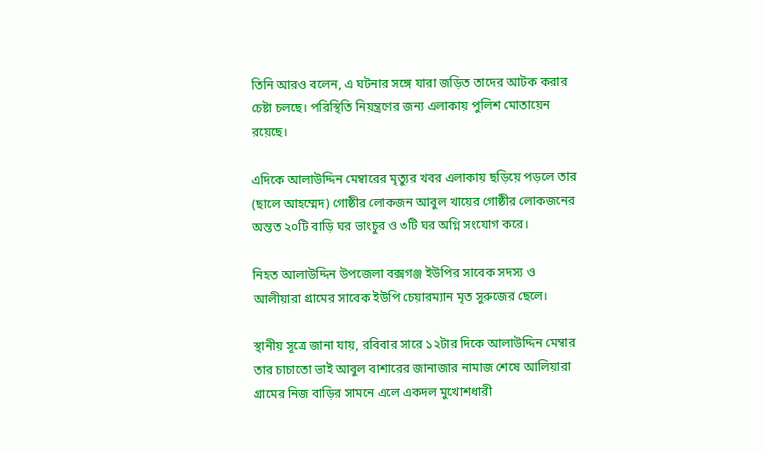তিনি আরও বলেন, এ ঘটনার সঙ্গে যারা জড়িত তাদের আটক করার চেষ্টা চলছে। পরিস্থিতি নিয়ন্ত্রণের জন্য এলাকায় পুলিশ মোতায়েন রয়েছে।

এদিকে আলাউদ্দিন মেম্বারের মৃত্যুর খবর এলাকায় ছড়িয়ে পড়লে তার (ছালে আহম্মেদ) গোষ্ঠীর লোকজন আবুল খায়ের গোষ্ঠীর লোকজনের অন্তত ২০টি বাড়ি ঘর ভাংচুর ও ৩টি ঘর অগ্নি সংযোগ করে।

নিহত আলাউদ্দিন উপজেলা বক্সগঞ্জ ইউপির সাবেক সদস্য ও আলীয়ারা গ্রামের সাবেক ইউপি চেয়ারম্যান মৃত সুরুজের ছেলে।

স্থানীয় সূত্রে জানা যায়, রবিবার সারে ১২টার দিকে আলাউদ্দিন মেম্বার তার চাচাতো ভাই আবুল বাশারের জানাজার নামাজ শেষে আলিয়ারা গ্রামের নিজ বাড়ির সামনে এলে একদল মুখোশধারী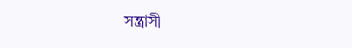সন্ত্রাসী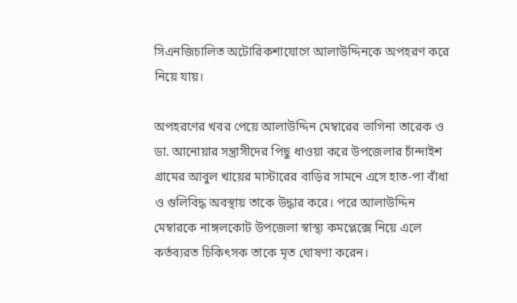সিএনজিচালিত অটোরিকশাযোগে আলাউদ্দিনকে অপহরণ করে নিয়ে যায়।

অপহরণের খবর পেয়ে আলাউদ্দিন মেম্বারের ভাগিনা তারেক ও ডা. আনোয়ার সন্ত্রাসীদের পিছু ধাওয়া করে উপজেলার চাঁন্দাইশ গ্রামের আবুল খায়ের মাস্টারের বাড়ির সামনে এসে হাত-পা বাঁধা ও গুলিবিদ্ধ অবস্থায় তাকে উদ্ধার করে। পরে আলাউদ্দিন মেম্বারকে নাঙ্গলকোট উপজেলা স্বাস্থ্য কমপ্লেক্সে নিয়ে এলে কর্তব্যরত চিকিৎসক তাকে মৃত ঘোষণা করেন।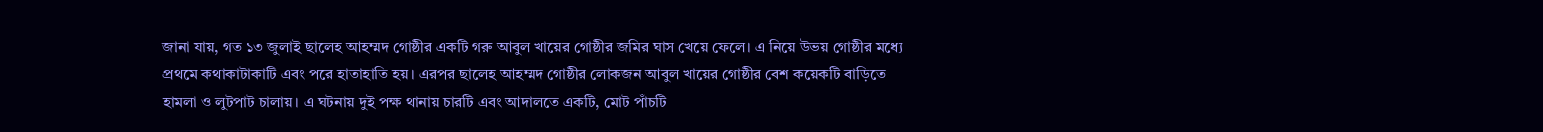জানা যায়, গত ১৩ জুলাই ছালেহ আহম্মদ গোষ্ঠীর একটি গরু আবুল খায়ের গোষ্ঠীর জমির ঘাস খেয়ে ফেলে। এ নিয়ে উভয় গোষ্ঠীর মধ্যে প্রথমে কথাকাটাকাটি এবং পরে হাতাহাতি হয়। এরপর ছালেহ আহম্মদ গোষ্ঠীর লোকজন আবুল খায়ের গোষ্ঠীর বেশ কয়েকটি বাড়িতে হামলা ও লুটপাট চালায়। এ ঘটনায় দুই পক্ষ থানায় চারটি এবং আদালতে একটি, মোট পাঁচটি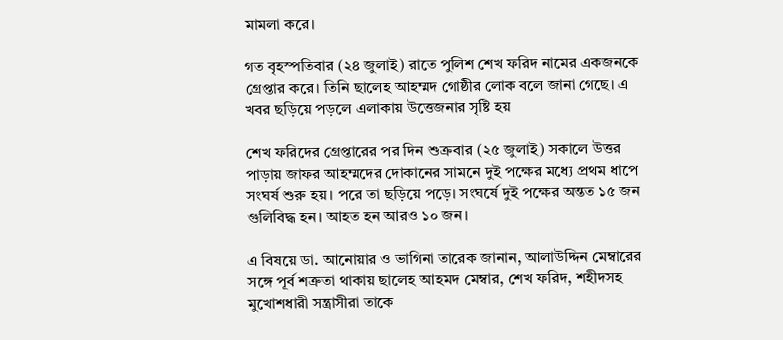মামলা করে।

গত বৃহস্পতিবার (২৪ জুলাই) রাতে পুলিশ শেখ ফরিদ নামের একজনকে গ্রেপ্তার করে। তিনি ছালেহ আহম্মদ গোষ্ঠীর লোক বলে জানা গেছে। এ খবর ছড়িয়ে পড়লে এলাকায় উত্তেজনার সৃষ্টি হয়

শেখ ফরিদের গ্রেপ্তারের পর দিন শুক্রবার (২৫ জুলাই) সকালে উত্তর পাড়ায় জাফর আহম্মদের দোকানের সামনে দুই পক্ষের মধ্যে প্রথম ধাপে সংঘর্ষ শুরু হয়। পরে তা ছড়িয়ে পড়ে। সংঘর্ষে দুই পক্ষের অন্তত ১৫ জন গুলিবিদ্ধ হন। আহত হন আরও ১০ জন।

এ বিষয়ে ডা. আনোয়ার ও ভাগিনা তারেক জানান, আলাউদ্দিন মেম্বারের সঙ্গে পূর্ব শত্রুতা থাকায় ছালেহ আহমদ মেম্বার, শেখ ফরিদ, শহীদসহ মুখোশধারী সন্ত্রাসীরা তাকে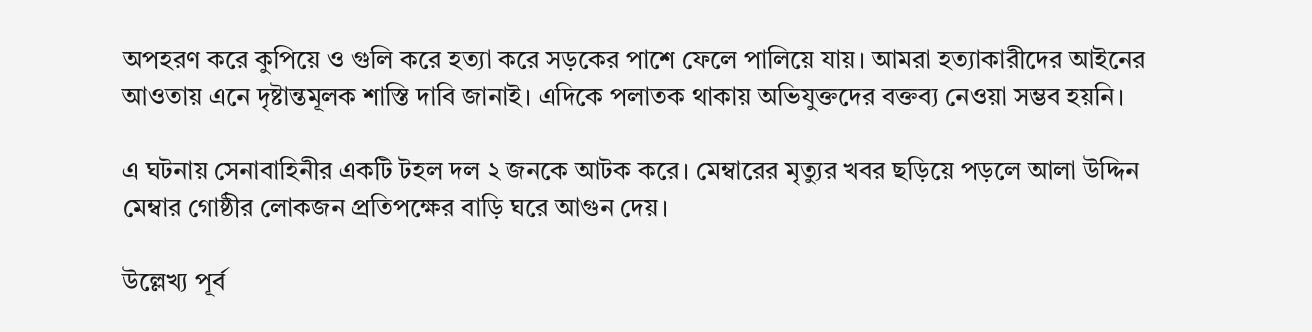অপহরণ করে কুপিয়ে ও গুলি করে হত্যা করে সড়কের পাশে ফেলে পালিয়ে যায়। আমরা হত্যাকারীদের আইনের আওতায় এনে দৃষ্টান্তমূলক শাস্তি দাবি জানাই। এদিকে পলাতক থাকায় অভিযুক্তদের বক্তব্য নেওয়া সম্ভব হয়নি।

এ ঘটনায় সেনাবাহিনীর একটি টহল দল ২ জনকে আটক করে। মেম্বারের মৃত্যুর খবর ছড়িয়ে পড়লে আলা উদ্দিন মেম্বার গোষ্ঠীর লোকজন প্রতিপক্ষের বাড়ি ঘরে আগুন দেয়।

উল্লেখ্য পূর্ব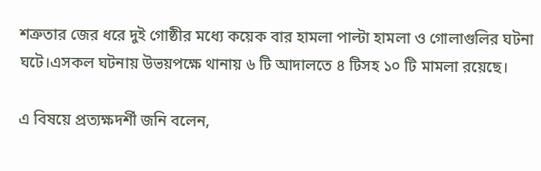শত্রুতার জের ধরে দুই গোষ্ঠীর মধ্যে কয়েক বার হামলা পাল্টা হামলা ও গোলাগুলির ঘটনা  ঘটে।এসকল ঘটনায় উভয়পক্ষে থানায় ৬ টি আদালতে ৪ টিসহ ১০ টি মামলা রয়েছে।

এ বিষয়ে প্রত্যক্ষদর্শী জনি বলেন,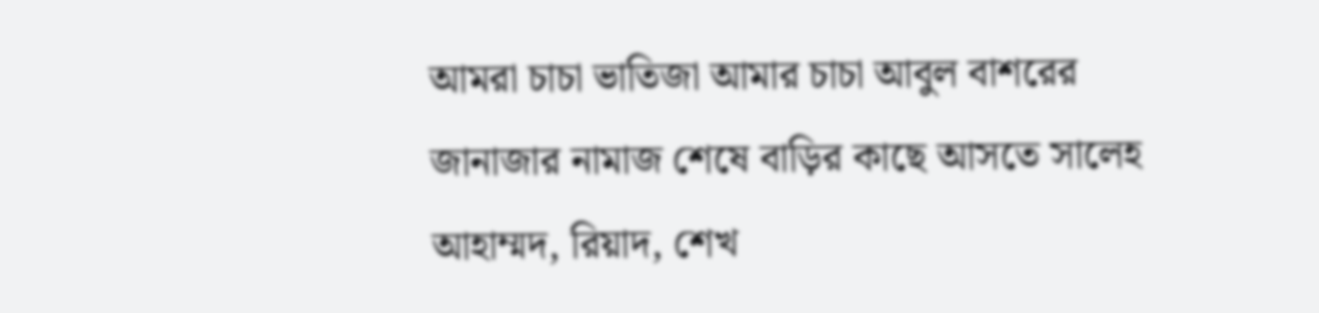আমরা চাচা ভাতিজা আমার চাচা আবুল বাশরের জানাজার নামাজ শেষে বাড়ির কাছে আসতে সালেহ আহাম্মদ, রিয়াদ, শেখ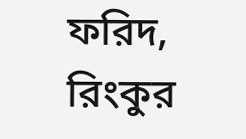ফরিদ, রিংকুর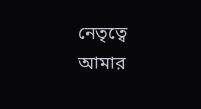নেতৃত্বে আমার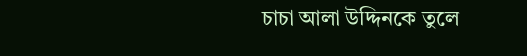চাচা আলা উদ্দিনকে তুলে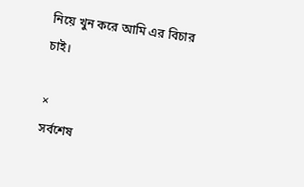নিয়ে খুন করে আমি এর বিচার চাই।

×
সর্বশেষ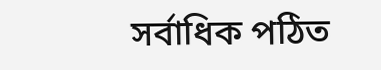সর্বাধিক পঠিত